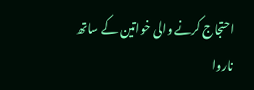احتجاج کرنے والی خواتین کے ساتھ ناروا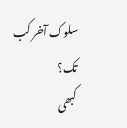سلوک آخر کب تک؟
کبھی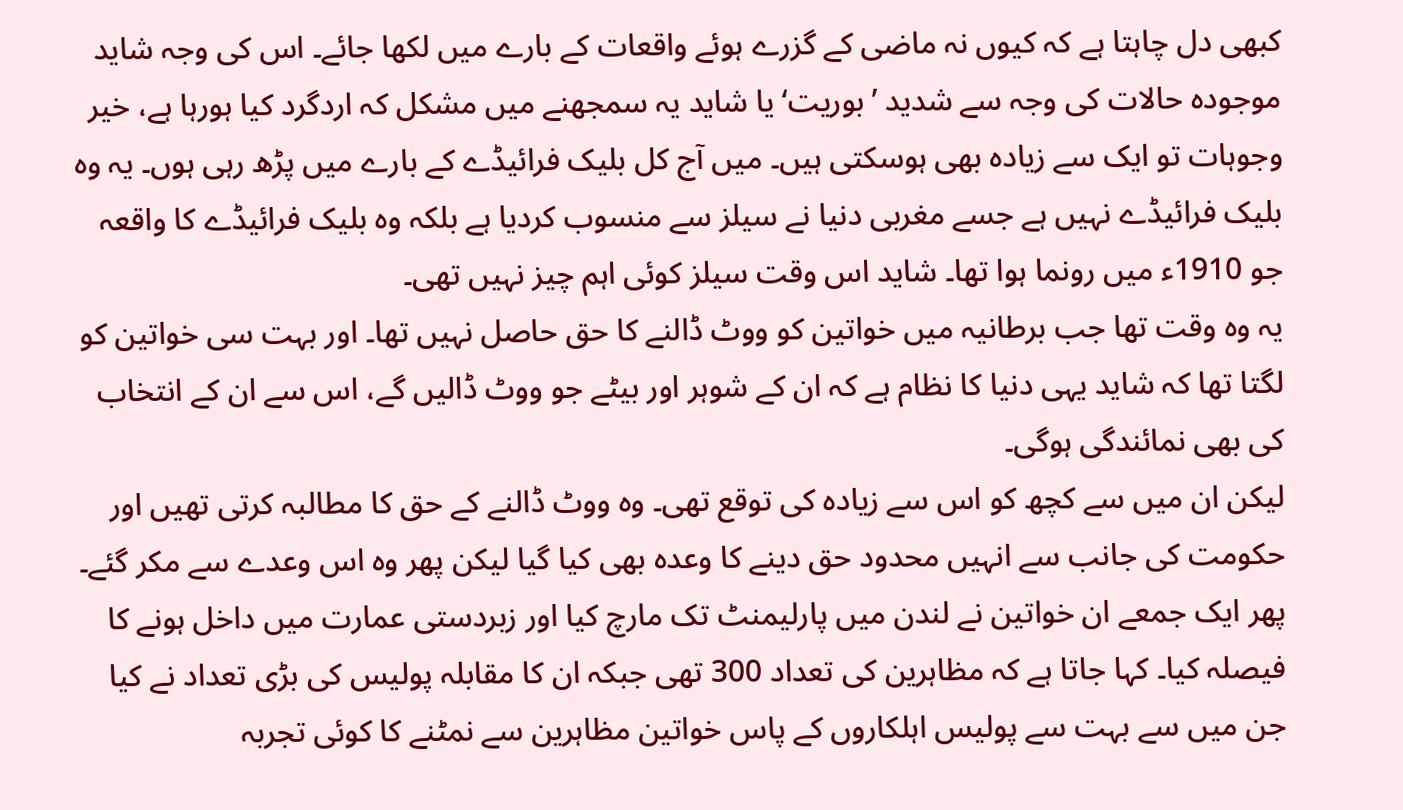کبھی دل چاہتا ہے کہ کیوں نہ ماضی کے گزرے ہوئے واقعات کے بارے میں لکھا جائے۔ اس کی وجہ شاید موجودہ حالات کی وجہ سے شدید ’بوریت‘ یا شاید یہ سمجھنے میں مشکل کہ اردگرد کیا ہورہا ہے، خیر وجوہات تو ایک سے زیادہ بھی ہوسکتی ہیں۔ میں آج کل بلیک فرائیڈے کے بارے میں پڑھ رہی ہوں۔ یہ وہ بلیک فرائیڈے نہیں ہے جسے مغربی دنیا نے سیلز سے منسوب کردیا ہے بلکہ وہ بلیک فرائیڈے کا واقعہ جو 1910ء میں رونما ہوا تھا۔ شاید اس وقت سیلز کوئی اہم چیز نہیں تھی۔
یہ وہ وقت تھا جب برطانیہ میں خواتین کو ووٹ ڈالنے کا حق حاصل نہیں تھا۔ اور بہت سی خواتین کو لگتا تھا کہ شاید یہی دنیا کا نظام ہے کہ ان کے شوہر اور بیٹے جو ووٹ ڈالیں گے، اس سے ان کے انتخاب کی بھی نمائندگی ہوگی۔
لیکن ان میں سے کچھ کو اس سے زیادہ کی توقع تھی۔ وہ ووٹ ڈالنے کے حق کا مطالبہ کرتی تھیں اور حکومت کی جانب سے انہیں محدود حق دینے کا وعدہ بھی کیا گیا لیکن پھر وہ اس وعدے سے مکر گئے۔ پھر ایک جمعے ان خواتین نے لندن میں پارلیمنٹ تک مارچ کیا اور زبردستی عمارت میں داخل ہونے کا فیصلہ کیا۔ کہا جاتا ہے کہ مظاہرین کی تعداد 300 تھی جبکہ ان کا مقابلہ پولیس کی بڑی تعداد نے کیا جن میں سے بہت سے پولیس اہلکاروں کے پاس خواتین مظاہرین سے نمٹنے کا کوئی تجربہ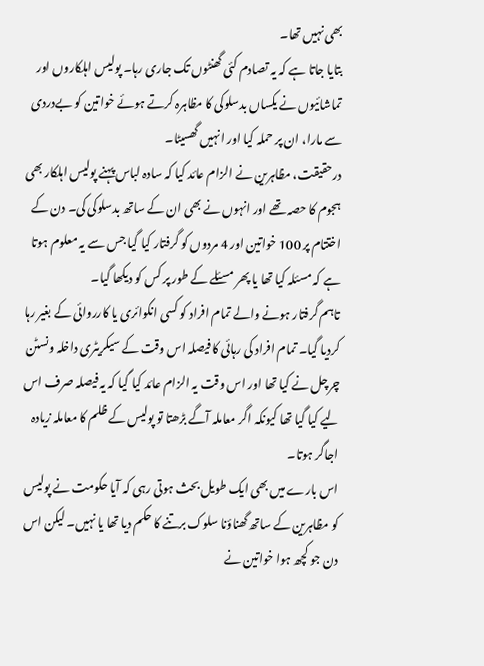بھی نہیں تھا۔
بتایا جاتا ہے کہ یہ تصادم کئی گھنٹوں تک جاری رہا۔ پولیس اہلکاروں اور تماشائیوں نے یکساں بدسلوکی کا مظاہرہ کرتے ہوئے خواتین کو بےدردی سے مارا، ان پر حملہ کیا اور انہیں گھسیٹا۔
درحقیقت، مظاہرین نے الزام عائد کیا کہ سادہ لباس پہنے پولیس اہلکار بھی ہجوم کا حصہ تھے اور انہوں نے بھی ان کے ساتھ بدسلوکی کی۔ دن کے اختتام پر 100 خواتین اور 4 مردوں کو گرفتار کیا گیا جس سے یہ معلوم ہوتا ہے کہ مسئلہ کیا تھا یا پھر مسئلے کے طور پر کس کو دیکھا گیا۔
تاہم گرفتار ہونے والے تمام افراد کو کسی انکوائری یا کارروائی کے بغیر رہا کردیا گیا۔ تمام افراد کی رہائی کا فیصلہ اس وقت کے سیکریٹری داخلہ ونسٹن چرچل نے کیا تھا اور اس وقت یہ الزام عائد کیا گیا کہ یہ فیصلہ صرف اس لیے کیا گیا تھا کیونکہ اگر معاملہ آگے بڑھتا تو پولیس کے ظلم کا معاملہ زیادہ اجاگر ہوتا۔
اس بارے میں بھی ایک طویل بحث ہوتی رہی کہ آیا حکومت نے پولیس کو مظاہرین کے ساتھ گھناؤنا سلوک برتنے کا حکم دیا تھا یا نہیں۔ لیکن اس دن جو کچھ ہوا خواتین نے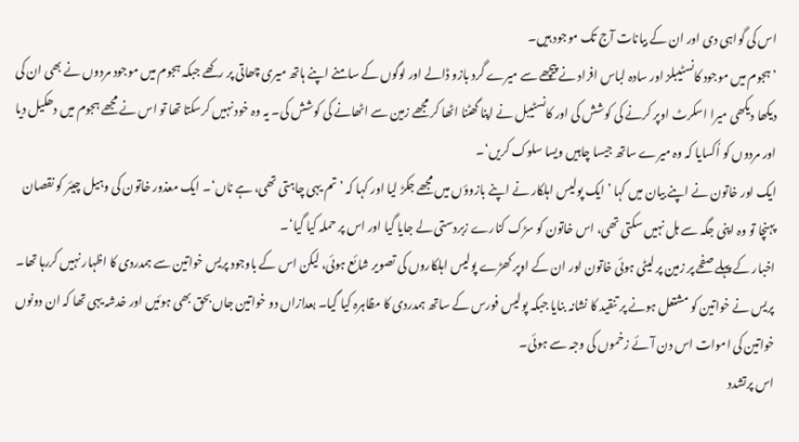اس کی گواہی دی اور ان کے بیانات آج تک موجود ہیں۔
’ہجوم میں موجود کانسٹیبلز اور سادہ لباس افراد نے پیچھے سے میرے گرد بازو ڈالے اور لوگوں کے سامنے اپنے ہاتھ میری چھاتی پر رکھے جبکہ ہجوم میں موجود مردوں نے بھی ان کی دیکھا دیکھی میرا اسکرٹ اوپر کرنے کی کوشش کی اور کانسٹیبل نے اپنا گھٹنا اٹھا کر مجھے زمین سے اٹھانے کی کوشش کی۔ یہ وہ خود نہیں کرسکتا تھا تو اس نے مجھے ہجوم میں دھکیل دیا اور مردوں کو اُکسایا کہ وہ میرے ساتھ جیسا چاہیں ویسا سلوک کریں‘۔
ایک اور خاتون نے اپنے بیان میں کہا ’ایک پولیس اہلکار نے اپنے بازوؤں میں مجھے جکڑ لیا اور کہا کہ ’تم یہی چاہتی تھی، ہے ناں‘۔ ایک معذور خاتون کی وہیل چیئر کو نقصان پہنچا تو وہ اپنی جگہ سے ہل نہیں سکتی تھی، اس خاتون کو سڑک کنارے زبردستی لے جایا گیا اور اس پر حملہ کیا گیا‘۔
اخبار کے پہلے صفحے پر زمین پر لیٹی ہوئی خاتون اور ان کے اوپر کھڑے پولیس اہلکاروں کی تصویر شائع ہوئی، لیکن اس کے باوجود پریس خواتین سے ہمدردی کا اظہار نہیں کررہا تھا۔
پریس نے خواتین کو مشتعل ہونے پر تنقید کا نشانہ بنایا جبکہ پولیس فورس کے ساتھ ہمدردی کا مظاہرہ کیا گیا۔ بعدازاں دو خواتین جاں بحق بھی ہوئیں اور خدشہ یہی تھا کہ ان دونوں خواتین کی اموات اس دن آئے زخموں کی وجہ سے ہوئی۔
اس پرتشدد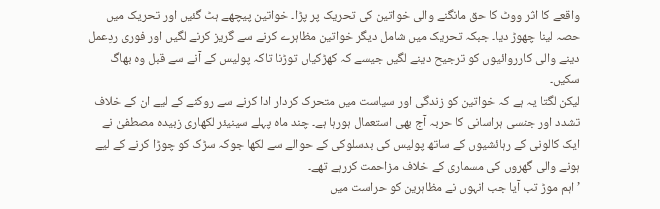واقعے کا اثر ووٹ کا حق مانگنے والی خواتین کی تحریک پر پڑا۔ خواتین پیچھے ہٹ گئیں اور تحریک میں حصہ لینا چھوڑ دیا۔ جبکہ تحریک میں شامل دیگر خواتین مظاہرے کرنے سے گریز کرنے لگیں اور فوری ردِعمل دینے والی کارروائیوں کو ترجیح دینے لگیں جیسے کہ کھڑکیاں توڑنا تاکہ پولیس کے آنے سے قبل وہ بھاگ سکیں۔
لیکن لگتا یہ ہے کہ خواتین کو زندگی اور سیاست میں متحرک کردار ادا کرنے سے روکنے کے لیے ان کے خلاف تشدد اور جنسی ہراسانی کا حربہ آج بھی استعمال ہورہا ہے۔ چند ماہ پہلے سینیئر لکھاری زبیدہ مصطفیٰ نے ایک کالونی کے رہائشیوں کے ساتھ پولیس کی بدسلوکی کے حوالے سے لکھا جوکہ سڑک کو چوڑا کرنے کے لیے ہونے والی گھروں کی مسماری کے خلاف مزاحمت کررہے تھے۔
’اہم موڑ تب آیا جب انہوں نے مظاہرین کو حراست میں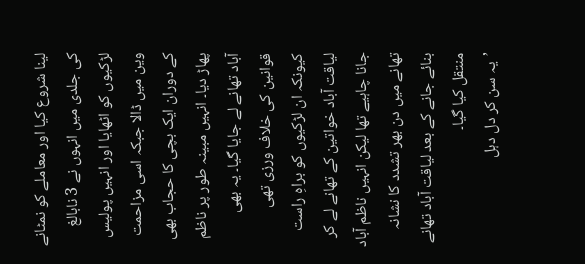لینا شروع کیا اور معاملے کو نمٹانے کی جلدی میں انہوں نے 3 نابالغ لڑکیوں کو اٹھایا اور انہیں پولیس وین میں ڈالا جبکہ اسی مزاحمت کے دوران ایک بچی کا حجاب بھی پھاڑ دیا۔ انہیں مبینہ طور پر ناظم آباد تھانے لے جایا گیا۔ یہ بھی قوانین کی خلاف ورزی تھی کیونکہ ان لڑکیوں کو براہِ راست لیاقت آباد خواتین کے تھانے لے کر جانا چاہیے تھا لیکن انہیں ناظم آباد تھانے میں دن بھر تشدد کا نشانہ بنائے جانے کے بعد لیاقت آباد تھانے منتقل کیا گیا۔
’یہ سن کر دل دہل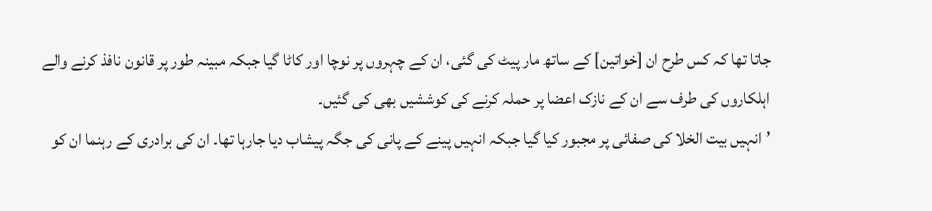جاتا تھا کہ کس طرح ان [خواتین] کے ساتھ مار پیٹ کی گئی، ان کے چہروں پر نوچا اور کاٹا گیا جبکہ مبینہ طور پر قانون نافذ کرنے والے اہلکاروں کی طرف سے ان کے نازک اعضا پر حملہ کرنے کی کوششیں بھی کی گئیں۔
’انہیں بیت الخلا کی صفائی پر مجبور کیا گیا جبکہ انہیں پینے کے پانی کی جگہ پیشاب دیا جارہا تھا۔ ان کی برادری کے رہنما ان کو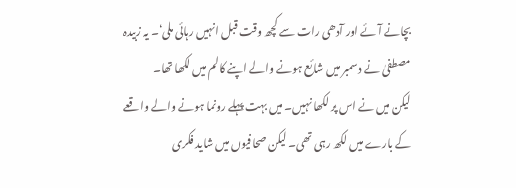بچانے آئے اور آدھی رات سے کچھ وقت قبل انہیں رہائی ملی‘۔ یہ زبیدہ مصطفیٰ نے دسمبر میں شائع ہونے والے اپنے کالم میں لکھا تھا۔
لیکن میں نے اس پر لکھا نہیں۔ میں بہت پہلے رونما ہونے والے واقعے کے بارے میں لکھ رہی تھی۔ لیکن صحافیوں میں شاید فکری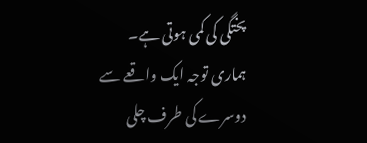پختگی کی کمی ہوتی ہے۔ ہماری توجہ ایک واقعے سے دوسرے کی طرف چلی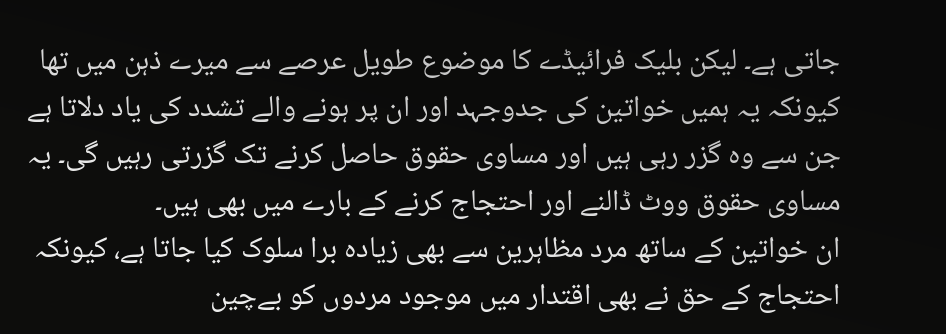جاتی ہے۔ لیکن بلیک فرائیڈے کا موضوع طویل عرصے سے میرے ذہن میں تھا کیونکہ یہ ہمیں خواتین کی جدوجہد اور ان پر ہونے والے تشدد کی یاد دلاتا ہے جن سے وہ گزر رہی ہیں اور مساوی حقوق حاصل کرنے تک گزرتی رہیں گی۔ یہ مساوی حقوق ووٹ ڈالنے اور احتجاج کرنے کے بارے میں بھی ہیں۔
ان خواتین کے ساتھ مرد مظاہرین سے بھی زیادہ برا سلوک کیا جاتا ہے، کیونکہ احتجاج کے حق نے بھی اقتدار میں موجود مردوں کو بےچین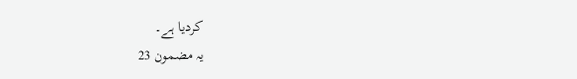کردیا ہے۔
یہ مضمون 23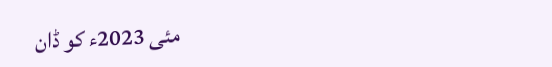مئی 2023ء کو ڈان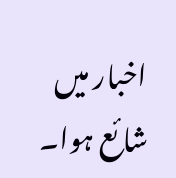اخبار میں شائع ہوا۔